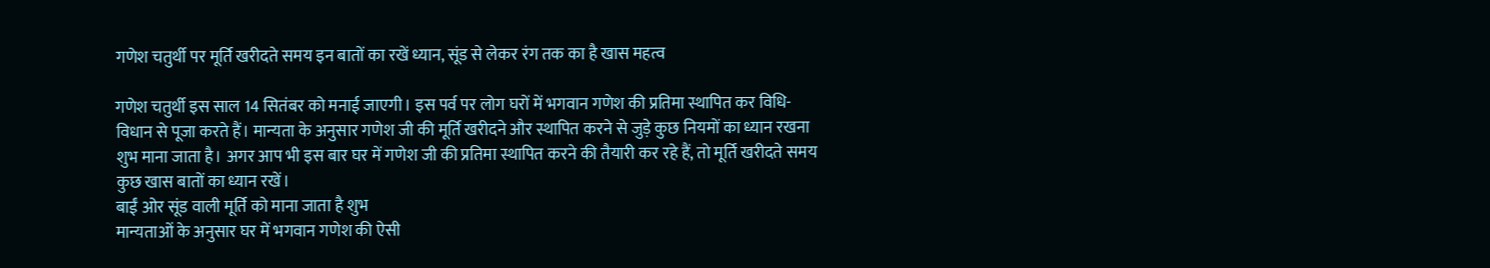गणेश चतुर्थी पर मूर्ति खरीदते समय इन बातों का रखें ध्यान, सूंड से लेकर रंग तक का है खास महत्व

गणेश चतुर्थी इस साल 14 सितंबर को मनाई जाएगी। इस पर्व पर लोग घरों में भगवान गणेश की प्रतिमा स्थापित कर विधि-विधान से पूजा करते हैं। मान्यता के अनुसार गणेश जी की मूर्ति खरीदने और स्थापित करने से जुड़े कुछ नियमों का ध्यान रखना शुभ माना जाता है। अगर आप भी इस बार घर में गणेश जी की प्रतिमा स्थापित करने की तैयारी कर रहे हैं, तो मूर्ति खरीदते समय कुछ खास बातों का ध्यान रखें।
बाईं ओर सूंड वाली मूर्ति को माना जाता है शुभ
मान्यताओं के अनुसार घर में भगवान गणेश की ऐसी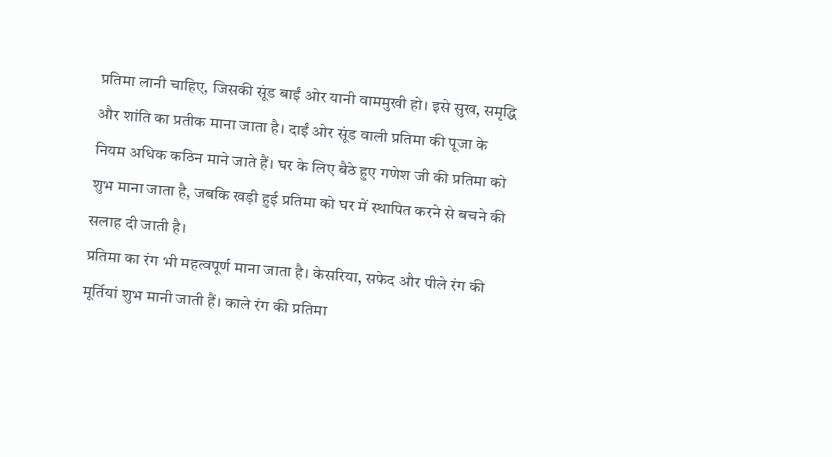प्रतिमा लानी चाहिए, जिसकी सूंड बाईं ओर यानी वाममुखी हो। इसे सुख, समृद्धि और शांति का प्रतीक माना जाता है। दाईं ओर सूंड वाली प्रतिमा की पूजा के नियम अधिक कठिन माने जाते हैं। घर के लिए बैठे हुए गणेश जी की प्रतिमा को शुभ माना जाता है, जबकि खड़ी हुई प्रतिमा को घर में स्थापित करने से बचने की सलाह दी जाती है।
प्रतिमा का रंग भी महत्वपूर्ण माना जाता है। केसरिया, सफेद और पीले रंग की मूर्तियां शुभ मानी जाती हैं। काले रंग की प्रतिमा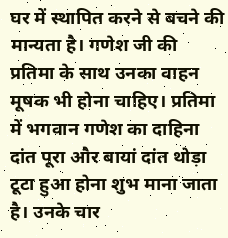घर में स्थापित करने से बचने की मान्यता है। गणेश जी की प्रतिमा के साथ उनका वाहन मूषक भी होना चाहिए। प्रतिमा में भगवान गणेश का दाहिना दांत पूरा और बायां दांत थोड़ा टूटा हुआ होना शुभ माना जाता है। उनके चार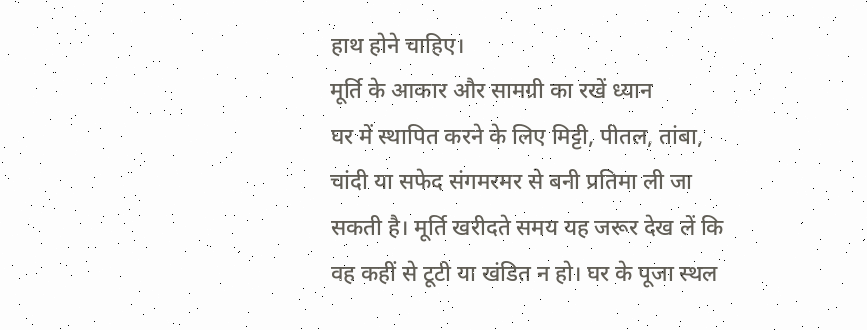हाथ होने चाहिए।
मूर्ति के आकार और सामग्री का रखें ध्यान
घर में स्थापित करने के लिए मिट्टी, पीतल, तांबा, चांदी या सफेद संगमरमर से बनी प्रतिमा ली जा सकती है। मूर्ति खरीदते समय यह जरूर देख लें कि वह कहीं से टूटी या खंडित न हो। घर के पूजा स्थल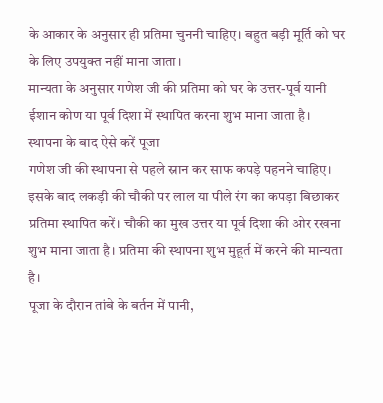के आकार के अनुसार ही प्रतिमा चुननी चाहिए। बहुत बड़ी मूर्ति को घर के लिए उपयुक्त नहीं माना जाता।
मान्यता के अनुसार गणेश जी की प्रतिमा को घर के उत्तर-पूर्व यानी ईशान कोण या पूर्व दिशा में स्थापित करना शुभ माना जाता है।
स्थापना के बाद ऐसे करें पूजा
गणेश जी की स्थापना से पहले स्नान कर साफ कपड़े पहनने चाहिए। इसके बाद लकड़ी की चौकी पर लाल या पीले रंग का कपड़ा बिछाकर प्रतिमा स्थापित करें। चौकी का मुख उत्तर या पूर्व दिशा की ओर रखना शुभ माना जाता है। प्रतिमा की स्थापना शुभ मुहूर्त में करने की मान्यता है।
पूजा के दौरान तांबे के बर्तन में पानी,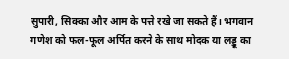सुपारी, सिक्का और आम के पत्ते रखे जा सकते हैं। भगवान गणेश को फल-फूल अर्पित करने के साथ मोदक या लड्डू का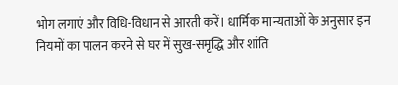भोग लगाएं और विधि-विधान से आरती करें। धार्मिक मान्यताओं के अनुसार इन नियमों का पालन करने से घर में सुख-समृद्धि और शांति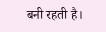बनी रहती है।